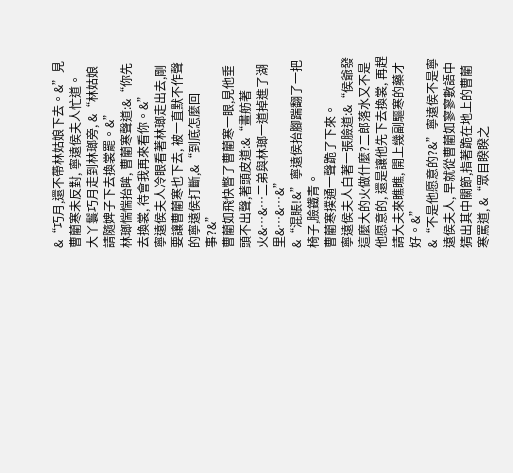&“巧月,還不帶林姑娘下去。&”見曹藺寒未反對, 寧遠侯夫人忙道。
大丫鬟巧月走到林瑯旁, &“林姑娘請隨婢子下去換裳罷。&”
林瑯惴惴抬眸, 曹藺寒聲道:&“你先去換裳, 待會我再來看你。&”
寧遠侯夫人冷眼看著林瑯走出去,剛要讓曹藺寒也下去, 被一直默不作聲的寧遠侯打斷,&“到底怎麼回事?&”
曹藺如飛快瞥了曹藺寒一眼,見他垂頭不出聲,著頭皮道:&“畫舫著火&…&…二弟與林瑯一道掉進了湖里&…&…&”
&“混賬!&”寧遠侯抬腳踹翻了一把椅子,臉鐵青。
曹藺寒撲通一聲跪了下來。
寧遠侯夫人白著一張臉道:&“侯爺發這麼大的火做什麼?二郎落水又不是他愿意的, 還是讓他先下去換裳, 再趕請大夫來瞧瞧, 開上幾副驅寒的藥才好。&”
&“不是他愿意的?&”寧遠侯不是寧遠侯夫人, 早就從曹藺如寥寥數語中猜出其中關節,指著跪在地上的曹藺寒罵道, &“眾目睽睽之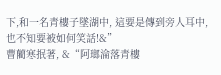下,和一名青樓子墜湖中, 這要是傳到旁人耳中, 也不知要被如何笑話!&”
曹藺寒抿著, &“阿瑯淪落青樓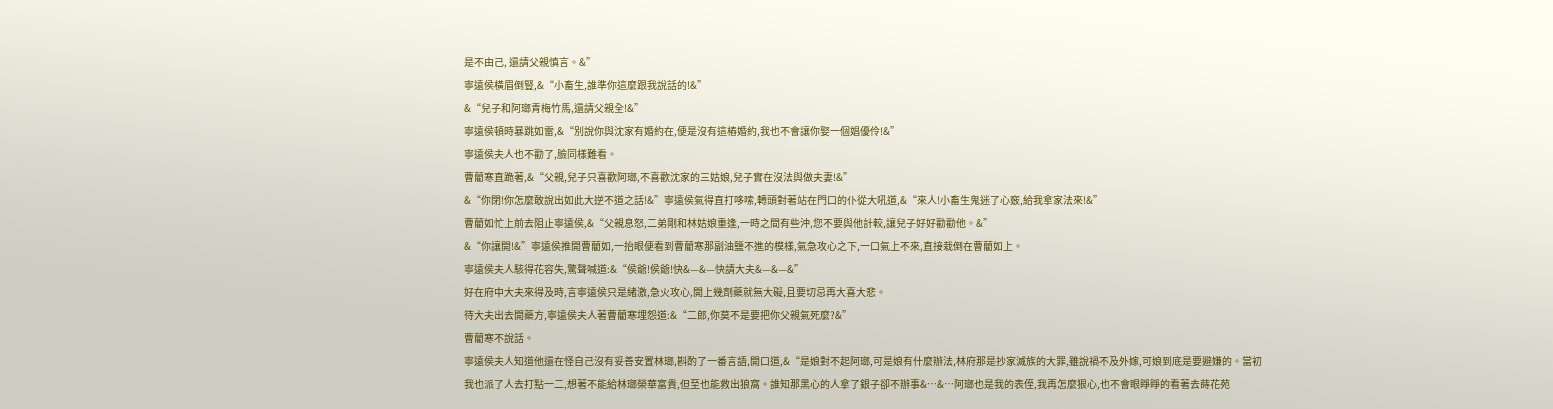是不由己, 還請父親慎言。&”
寧遠侯橫眉倒豎,&“小畜生,誰準你這麼跟我說話的!&”
&“兒子和阿瑯青梅竹馬,還請父親全!&”
寧遠侯頓時暴跳如雷,&“別說你與沈家有婚約在,便是沒有這樁婚約,我也不會讓你娶一個娼優伶!&”
寧遠侯夫人也不勸了,臉同樣難看。
曹藺寒直跪著,&“父親,兒子只喜歡阿瑯,不喜歡沈家的三姑娘,兒子實在沒法與做夫妻!&”
&“你閉!你怎麼敢說出如此大逆不道之話!&”寧遠侯氣得直打哆嗦,轉頭對著站在門口的仆從大吼道,&“來人!小畜生鬼迷了心竅,給我拿家法來!&”
曹藺如忙上前去阻止寧遠侯,&“父親息怒,二弟剛和林姑娘重逢,一時之間有些沖,您不要與他計較,讓兒子好好勸勸他。&”
&“你讓開!&”寧遠侯推開曹藺如,一抬眼便看到曹藺寒那副油鹽不進的模樣,氣急攻心之下,一口氣上不來,直接栽倒在曹藺如上。
寧遠侯夫人駭得花容失,驚聲喊道:&“侯爺!侯爺!快&—&—快請大夫&—&—&”
好在府中大夫來得及時,言寧遠侯只是緒激,急火攻心,開上幾劑藥就無大礙,且要切忌再大喜大悲。
待大夫出去開藥方,寧遠侯夫人著曹藺寒埋怨道:&“二郎,你莫不是要把你父親氣死麼?&”
曹藺寒不說話。
寧遠侯夫人知道他還在怪自己沒有妥善安置林瑯,斟酌了一番言語,開口道,&“是娘對不起阿瑯,可是娘有什麼辦法,林府那是抄家滅族的大罪,雖說禍不及外嫁,可娘到底是要避嫌的。當初我也派了人去打點一二,想著不能給林瑯榮華富貴,但至也能救出狼窩。誰知那黑心的人拿了銀子卻不辦事&…&…阿瑯也是我的表侄,我再怎麼狠心,也不會眼睜睜的看著去蒔花苑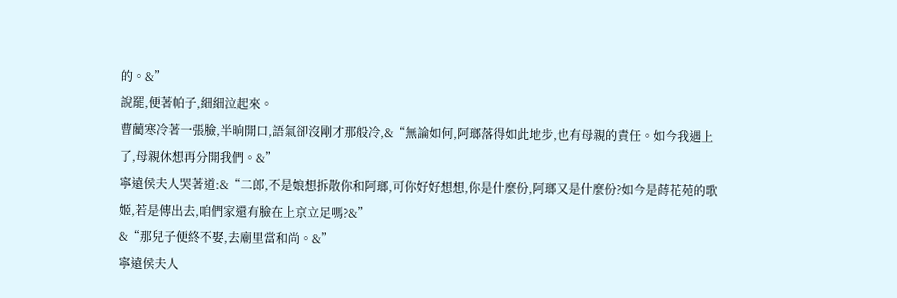的。&”
說罷,便著帕子,細細泣起來。
曹藺寒冷著一張臉,半晌開口,語氣卻沒剛才那般冷,&“無論如何,阿瑯落得如此地步,也有母親的責任。如今我遇上了,母親休想再分開我們。&”
寧遠侯夫人哭著道:&“二郎,不是娘想拆散你和阿瑯,可你好好想想,你是什麼份,阿瑯又是什麼份?如今是蒔花苑的歌姬,若是傳出去,咱們家還有臉在上京立足嗎?&”
&“那兒子便終不娶,去廟里當和尚。&”
寧遠侯夫人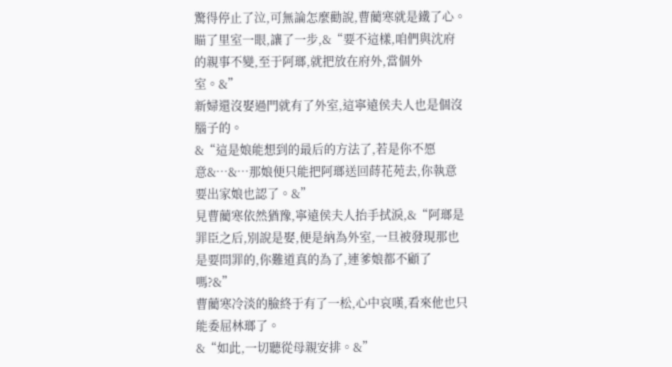驚得停止了泣,可無論怎麼勸說,曹藺寒就是鐵了心。
瞄了里室一眼,讓了一步,&“要不這樣,咱們與沈府的親事不變,至于阿瑯,就把放在府外,當個外室。&”
新婦還沒娶過門就有了外室,這寧遠侯夫人也是個沒腦子的。
&“這是娘能想到的最后的方法了,若是你不愿意&…&…那娘便只能把阿瑯送回蒔花苑去,你執意要出家娘也認了。&”
見曹藺寒依然猶豫,寧遠侯夫人抬手拭淚,&“阿瑯是罪臣之后,別說是娶,便是納為外室,一旦被發現那也是要問罪的,你難道真的為了,連爹娘都不顧了嗎?&”
曹藺寒冷淡的臉終于有了一松,心中哀嘆,看來他也只能委屈林瑯了。
&“如此,一切聽從母親安排。&”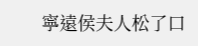寧遠侯夫人松了口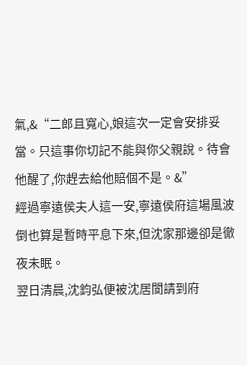氣,&“二郎且寬心,娘這次一定會安排妥當。只這事你切記不能與你父親說。待會他醒了,你趕去給他賠個不是。&”
經過寧遠侯夫人這一安,寧遠侯府這場風波倒也算是暫時平息下來,但沈家那邊卻是徹夜未眠。
翌日清晨,沈鈞弘便被沈居閬請到府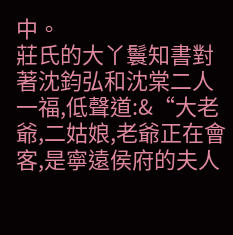中。
莊氏的大丫鬟知書對著沈鈞弘和沈棠二人一福,低聲道:&“大老爺,二姑娘,老爺正在會客,是寧遠侯府的夫人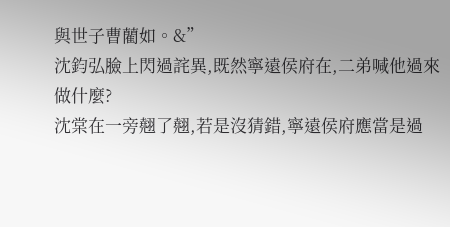與世子曹藺如。&”
沈鈞弘臉上閃過詫異,既然寧遠侯府在,二弟喊他過來做什麼?
沈棠在一旁翹了翹,若是沒猜錯,寧遠侯府應當是過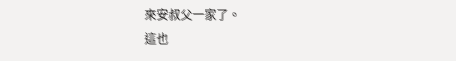來安叔父一家了。
這也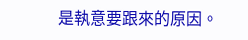是執意要跟來的原因。